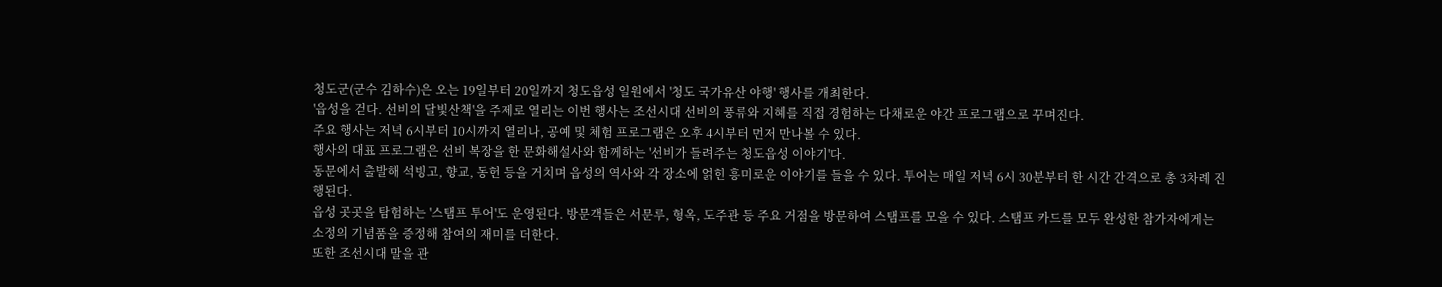청도군(군수 김하수)은 오는 19일부터 20일까지 청도읍성 일원에서 '청도 국가유산 야행' 행사를 개최한다.
'읍성을 걷다. 선비의 달빛산책'을 주제로 열리는 이번 행사는 조선시대 선비의 풍류와 지혜를 직접 경험하는 다채로운 야간 프로그램으로 꾸며진다.
주요 행사는 저녁 6시부터 10시까지 열리나, 공예 및 체험 프로그램은 오후 4시부터 먼저 만나볼 수 있다.
행사의 대표 프로그램은 선비 복장을 한 문화해설사와 함께하는 '선비가 들려주는 청도읍성 이야기'다.
동문에서 출발해 석빙고, 향교, 동헌 등을 거치며 읍성의 역사와 각 장소에 얽힌 흥미로운 이야기를 들을 수 있다. 투어는 매일 저녁 6시 30분부터 한 시간 간격으로 총 3차례 진행된다.
읍성 곳곳을 탐험하는 '스탬프 투어'도 운영된다. 방문객들은 서문루, 형옥, 도주관 등 주요 거점을 방문하여 스탬프를 모을 수 있다. 스탬프 카드를 모두 완성한 참가자에게는 소정의 기념품을 증정해 참여의 재미를 더한다.
또한 조선시대 말을 관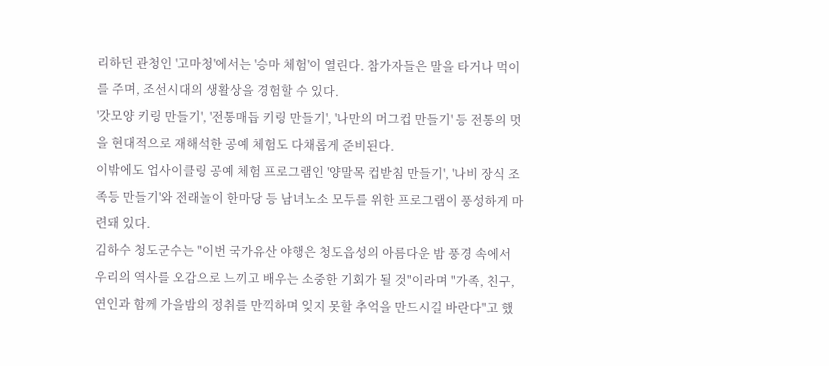리하던 관청인 '고마청'에서는 '승마 체험'이 열린다. 참가자들은 말을 타거나 먹이를 주며, 조선시대의 생활상을 경험할 수 있다.
'갓모양 키링 만들기', '전통매듭 키링 만들기', '나만의 머그컵 만들기' 등 전통의 멋을 현대적으로 재해석한 공예 체험도 다채롭게 준비된다.
이밖에도 업사이클링 공예 체험 프로그램인 '양말목 컵받침 만들기', '나비 장식 조족등 만들기'와 전래놀이 한마당 등 남녀노소 모두를 위한 프로그램이 풍성하게 마련돼 있다.
김하수 청도군수는 "이번 국가유산 야행은 청도읍성의 아름다운 밤 풍경 속에서 우리의 역사를 오감으로 느끼고 배우는 소중한 기회가 될 것"이라며 "가족, 친구, 연인과 함께 가을밤의 정취를 만끽하며 잊지 못할 추억을 만드시길 바란다"고 했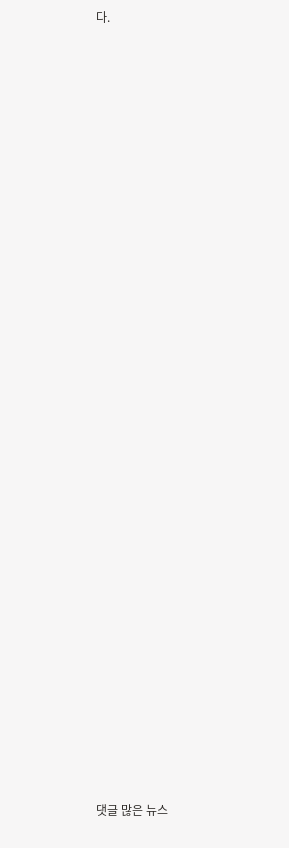다.































댓글 많은 뉴스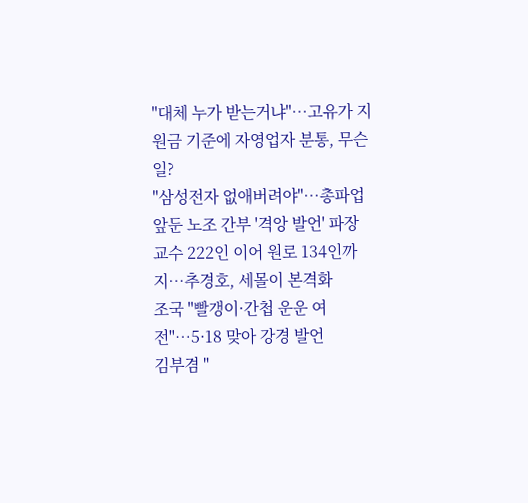"대체 누가 받는거냐"…고유가 지원금 기준에 자영업자 분통, 무슨일?
"삼성전자 없애버려야"…총파업 앞둔 노조 간부 '격앙 발언' 파장
교수 222인 이어 원로 134인까지…추경호, 세몰이 본격화
조국 "빨갱이·간첩 운운 여전"…5·18 맞아 강경 발언
김부겸 "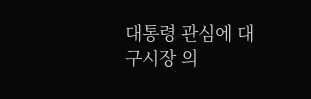대통령 관심에 대구시장 의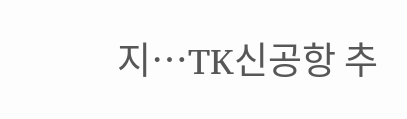지…TK신공항 추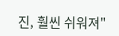진, 훨씬 쉬워져"